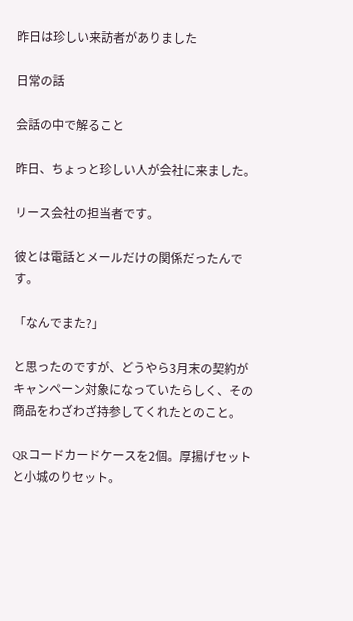昨日は珍しい来訪者がありました

日常の話

会話の中で解ること

昨日、ちょっと珍しい人が会社に来ました。

リース会社の担当者です。

彼とは電話とメールだけの関係だったんです。

「なんでまた?」

と思ったのですが、どうやら3月末の契約がキャンペーン対象になっていたらしく、その商品をわざわざ持参してくれたとのこと。

QRコードカードケースを2個。厚揚げセットと小城のりセット。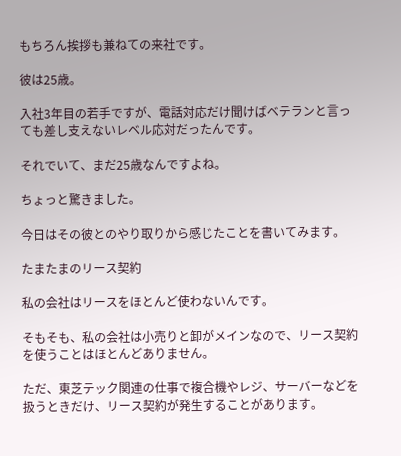もちろん挨拶も兼ねての来社です。

彼は25歳。

入社3年目の若手ですが、電話対応だけ聞けばベテランと言っても差し支えないレベル応対だったんです。

それでいて、まだ25歳なんですよね。

ちょっと驚きました。

今日はその彼とのやり取りから感じたことを書いてみます。

たまたまのリース契約

私の会社はリースをほとんど使わないんです。

そもそも、私の会社は小売りと卸がメインなので、リース契約を使うことはほとんどありません。

ただ、東芝テック関連の仕事で複合機やレジ、サーバーなどを扱うときだけ、リース契約が発生することがあります。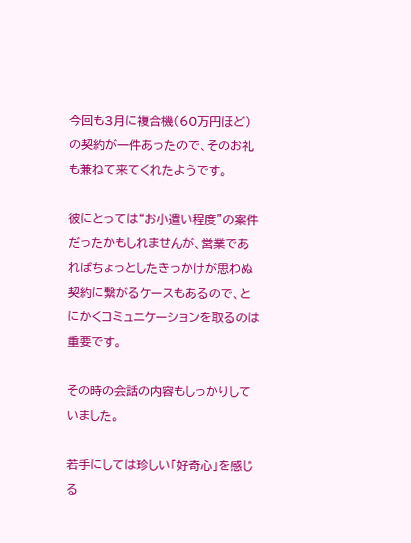今回も3月に複合機(60万円ほど)の契約が一件あったので、そのお礼も兼ねて来てくれたようです。

彼にとっては“お小遣い程度”の案件だったかもしれませんが、営業であればちょっとしたきっかけが思わぬ契約に繋がるケースもあるので、とにかくコミュニケーションを取るのは重要です。

その時の会話の内容もしっかりしていました。

若手にしては珍しい「好奇心」を感じる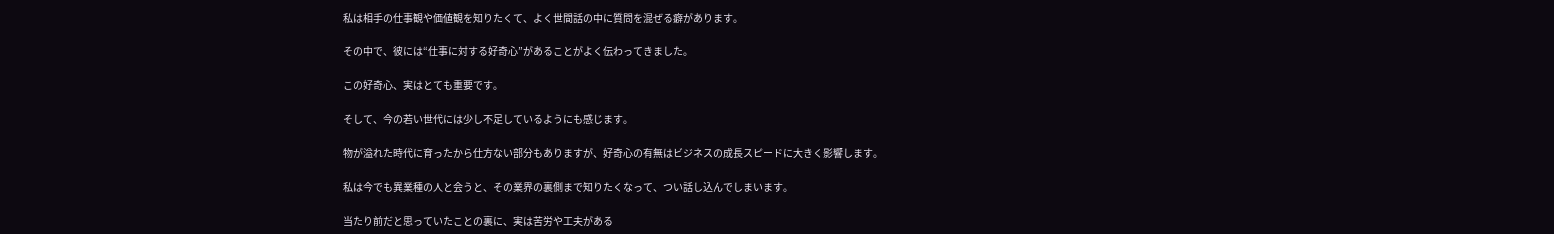私は相手の仕事観や価値観を知りたくて、よく世間話の中に質問を混ぜる癖があります。

その中で、彼には“仕事に対する好奇心”があることがよく伝わってきました。

この好奇心、実はとても重要です。

そして、今の若い世代には少し不足しているようにも感じます。

物が溢れた時代に育ったから仕方ない部分もありますが、好奇心の有無はビジネスの成長スピードに大きく影響します。

私は今でも異業種の人と会うと、その業界の裏側まで知りたくなって、つい話し込んでしまいます。

当たり前だと思っていたことの裏に、実は苦労や工夫がある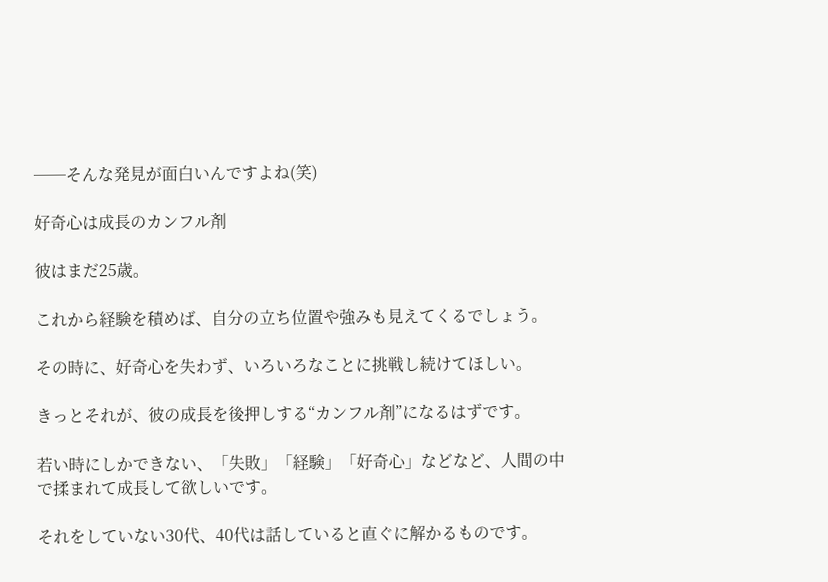──そんな発見が面白いんですよね(笑)

好奇心は成長のカンフル剤

彼はまだ25歳。

これから経験を積めば、自分の立ち位置や強みも見えてくるでしょう。

その時に、好奇心を失わず、いろいろなことに挑戦し続けてほしい。

きっとそれが、彼の成長を後押しする“カンフル剤”になるはずです。

若い時にしかできない、「失敗」「経験」「好奇心」などなど、人間の中で揉まれて成長して欲しいです。

それをしていない30代、40代は話していると直ぐに解かるものです。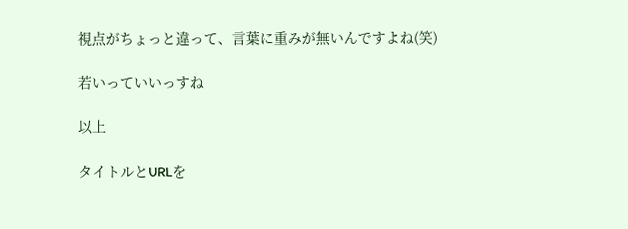視点がちょっと違って、言葉に重みが無いんですよね(笑)

若いっていいっすね

以上

タイトルとURLを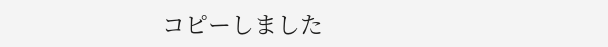コピーしました